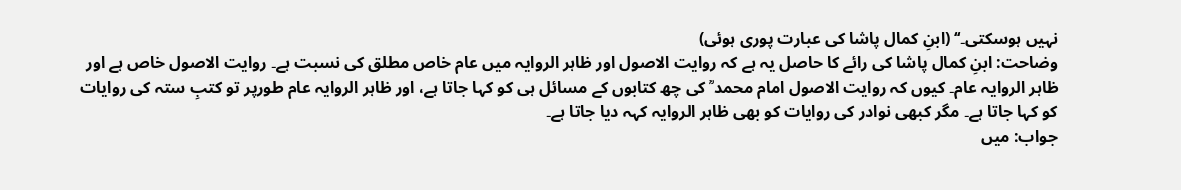نہیں ہوسکتی۔‘‘ (ابنِ کمال پاشا کی عبارت پوری ہوئی)
وضاحت: ابنِ کمال پاشا کی رائے کا حاصل یہ ہے کہ روایت الاصول اور ظاہر الروایہ میں عام خاص مطلق کی نسبت ہے۔ روایت الاصول خاص ہے اور ظاہر الروایہ عام۔ کیوں کہ روایت الاصول امام محمد ؒ کی چھ کتابوں کے مسائل ہی کو کہا جاتا ہے، اور ظاہر الروایہ عام طورپر تو کتبِ ستہ کی روایات کو کہا جاتا ہے۔ مگر کبھی نوادر کی روایات کو بھی ظاہر الروایہ کہہ دیا جاتا ہے۔
جواب: میں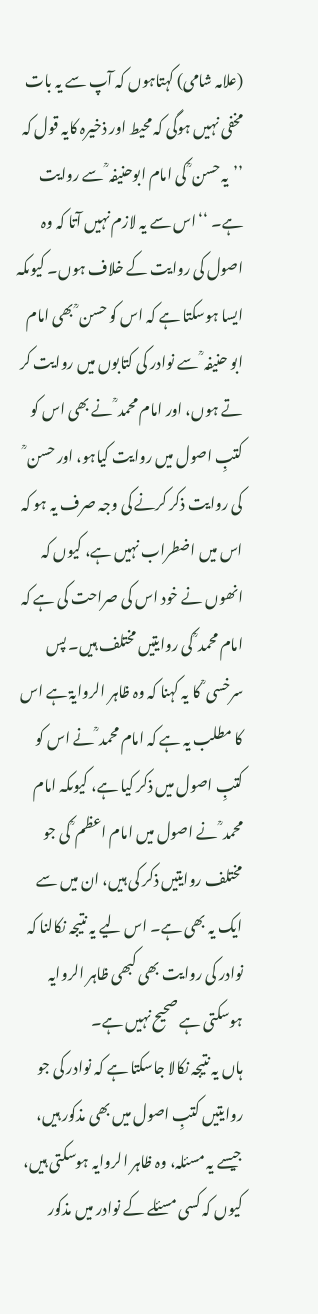(علامہ شامی) کہتاہوں کہ آپ سے یہ بات مخفی نہیں ہوگی کہ محیط اور ذخیرہ کایہ قول کہ ’’یہ حسن ؒ کی امام ابوحنیفہ ؒ سے روایت ہے۔ ‘‘اس سے یہ لازم نہیں آتا کہ وہ اصول کی روایت کے خلاف ہوں۔ کیوںکہ ایسا ہوسکتا ہے کہ اس کو حسن ؒ بھی امام ابو حنیفہ ؒ سے نوادر کی کتابوں میں روایت کر تے ہوں، اور امام محمد ؒ نے بھی اس کو کتبِ اصول میں روایت کیاہو، اور حسن ؒ کی روایت ذکر کرنے کی وجہ صرف یہ ہو کہ اس میں اضطراب نہیں ہے، کیوں کہ انھوں نے خود اس کی صراحت کی ہے کہ امام محمد ؒ کی روایتیں مختلف ہیں۔ پس سرخسی ؒ کا یہ کہنا کہ وہ ظاہر الروایۃ ہے اس کا مطلب یہ ہے کہ امام محمد ؒ نے اس کو کتبِ اصول میں ذکر کیا ہے، کیوںکہ امام محمد ؒ نے اصول میں امام اعظم ؒ کی جو مختلف روایتیں ذکر کی ہیں، ان میں سے ایک یہ بھی ہے۔ اس لیے یہ نتیجہ نکالنا کہ نوادر کی روایت بھی کبھی ظاہر الروایہ ہوسکتی ہے صحیح نہیں ہے۔
ہاں یہ نتیجہ نکالا جاسکتا ہے کہ نوادر کی جو روایتیں کتبِ اصول میں بھی مذکور ہیں، جیسے یہ مسئلہ، وہ ظاہر الروایہ ہوسکتی ہیں، کیوں کہ کسی مسئلے کے نوادر میں مذکور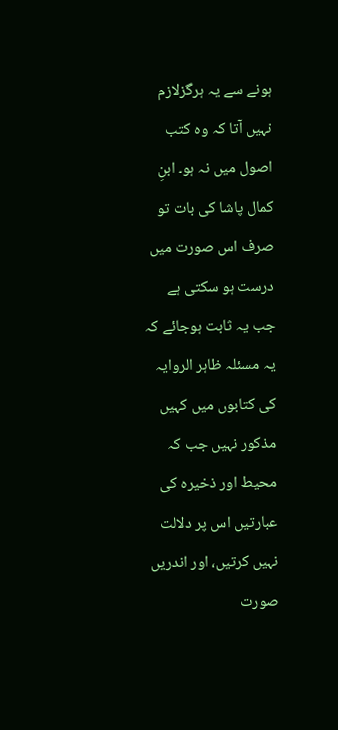ہونے سے یہ ہرگزلازم نہیں آتا کہ وہ کتب اصول میں نہ ہو۔ ابنِ کمال پاشا کی بات تو صرف اس صورت میں درست ہو سکتی ہے جب یہ ثابت ہوجائے کہ یہ مسئلہ ظاہر الروایہ کی کتابوں میں کہیں مذکور نہیں جب کہ محیط اور ذخیرہ کی عبارتیں اس پر دلالت نہیں کرتیں، اور اندریں صورت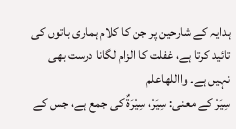ہدایہ کے شارحین پر جن کا کلام ہماری باتوں کی تائید کرتا ہے، غفلت کا الزام لگانا درست بھی نہیں ہے۔ وااللهاعلم
سِیَرْ کے معنی: سِیَرْ، سِیْرَۃٌ کی جمع ہے، جس کے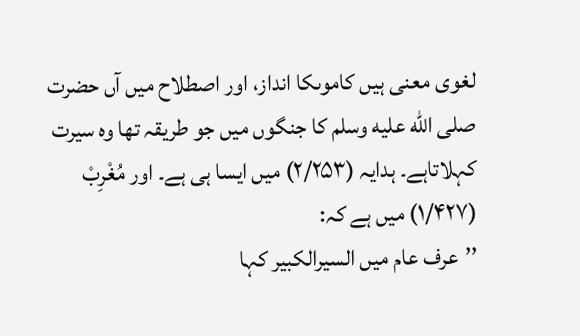لغوی معنی ہیں کاموںکا انداز، اور اصطلاح میں آں حضرت صلى الله عليه وسلم کا جنگوں میں جو طریقہ تھا وہ سیرت کہلاتاہے۔ ہدایہ (۲/۲۵۳) میں ایسا ہی ہے۔ اور مُغْرِبْ (۱/۴۲۷) میں ہے کہ:
’’عرف عام میں السیرالکبیر کہا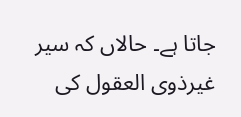جاتا ہے۔ حالاں کہ سیر غیرذوی العقول کی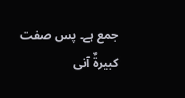جمع ہے۔ پس صفت کبیرۃٌ آنی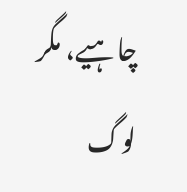چاہیے، مگر لوگ